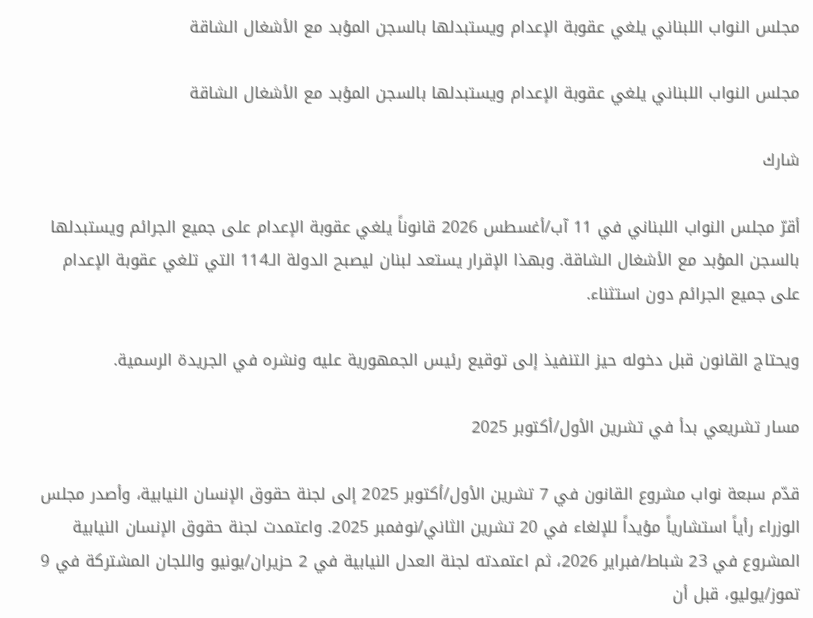مجلس النواب اللبناني يلغي عقوبة الإعدام ويستبدلها بالسجن المؤبد مع الأشغال الشاقة

مجلس النواب اللبناني يلغي عقوبة الإعدام ويستبدلها بالسجن المؤبد مع الأشغال الشاقة

شارك

أقرّ مجلس النواب اللبناني في 11 آب/أغسطس 2026 قانوناً يلغي عقوبة الإعدام على جميع الجرائم ويستبدلها بالسجن المؤبد مع الأشغال الشاقة. وبهذا الإقرار يستعد لبنان ليصبح الدولة الـ114 التي تلغي عقوبة الإعدام على جميع الجرائم دون استثناء.

ويحتاج القانون قبل دخوله حيز التنفيذ إلى توقيع رئيس الجمهورية عليه ونشره في الجريدة الرسمية.

مسار تشريعي بدأ في تشرين الأول/أكتوبر 2025

قدّم سبعة نواب مشروع القانون في 7 تشرين الأول/أكتوبر 2025 إلى لجنة حقوق الإنسان النيابية، وأصدر مجلس الوزراء رأياً استشارياً مؤيداً للإلغاء في 20 تشرين الثاني/نوفمبر 2025. واعتمدت لجنة حقوق الإنسان النيابية المشروع في 23 شباط/فبراير 2026، ثم اعتمدته لجنة العدل النيابية في 2 حزيران/يونيو واللجان المشتركة في 9 تموز/يوليو، قبل أن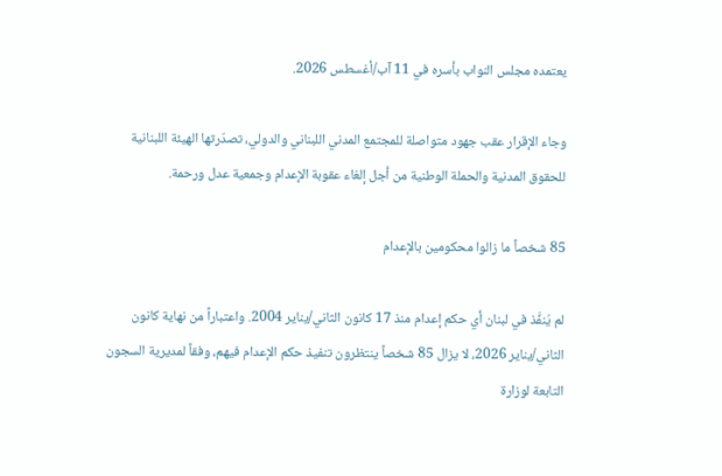يعتمده مجلس النواب بأسره في 11 آب/أغسطس 2026.

وجاء الإقرار عقب جهود متواصلة للمجتمع المدني اللبناني والدولي، تصدّرتها الهيئة اللبنانية للحقوق المدنية والحملة الوطنية من أجل إلغاء عقوبة الإعدام وجمعية عدل ورحمة.

85 شخصاً ما زالوا محكومين بالإعدام

لم يُنفَّذ في لبنان أي حكم إعدام منذ 17 كانون الثاني/يناير 2004. واعتباراً من نهاية كانون الثاني/يناير 2026، لا يزال 85 شخصاً ينتظرون تنفيذ حكم الإعدام فيهم، وفقاً لمديرية السجون التابعة لوزارة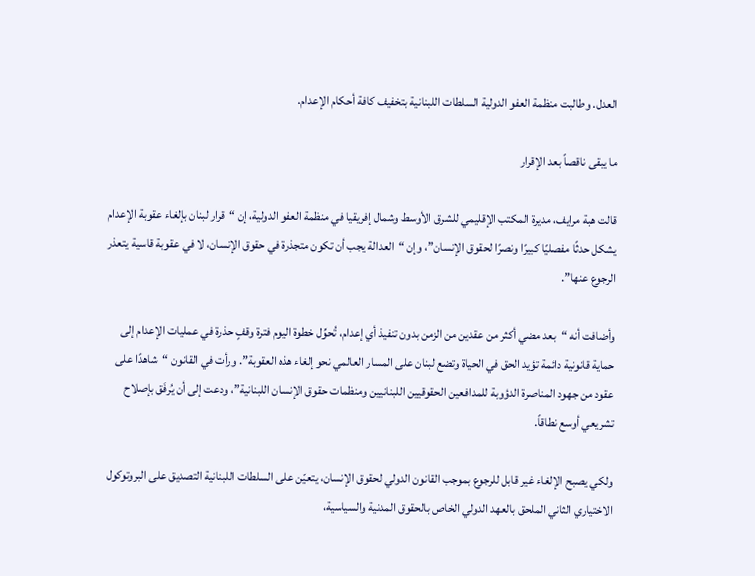العدل. وطالبت منظمة العفو الدولية السلطات اللبنانية بتخفيف كافة أحكام الإعدام.

ما يبقى ناقصاً بعد الإقرار

قالت هبة مرايف، مديرة المكتب الإقليمي للشرق الأوسط وشمال إفريقيا في منظمة العفو الدولية، إن “قرار لبنان بإلغاء عقوبة الإعدام يشكل حدثًا مفصليًا كبيرًا ونصرًا لحقوق الإنسان”، وإن “العدالة يجب أن تكون متجذرة في حقوق الإنسان، لا في عقوبة قاسية يتعذر الرجوع عنها”.

وأضافت أنه “بعد مضي أكثر من عقدين من الزمن بدون تنفيذ أي إعدام، تُحوِّل خطوة اليوم فترة وقفٍ حذرة في عمليات الإعدام إلى حماية قانونية دائمة تؤيد الحق في الحياة وتضع لبنان على المسار العالمي نحو إلغاء هذه العقوبة”. ورأت في القانون “شاهدًا على عقود من جهود المناصرة الدؤوبة للمدافعين الحقوقيين اللبنانيين ومنظمات حقوق الإنسان اللبنانية”، ودعت إلى أن يُرفَق بإصلاح تشريعي أوسع نطاقاً.

ولكي يصبح الإلغاء غير قابل للرجوع بموجب القانون الدولي لحقوق الإنسان، يتعيّن على السلطات اللبنانية التصديق على البروتوكول الاختياري الثاني الملحق بالعهد الدولي الخاص بالحقوق المدنية والسياسية،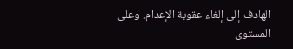الهادف إلى إلغاء عقوبة الإعدام. وعلى المستوى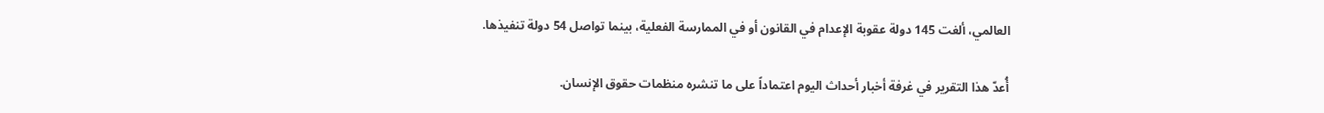العالمي، ألغت 145 دولة عقوبة الإعدام في القانون أو في الممارسة الفعلية، بينما تواصل 54 دولة تنفيذها.

أُعدّ هذا التقرير في غرفة أخبار أحداث اليوم اعتماداً على ما تنشره منظمات حقوق الإنسان.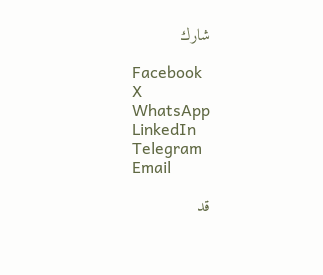شارك

Facebook
X
WhatsApp
LinkedIn
Telegram
Email

قد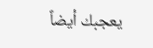يعجبك أيضاً